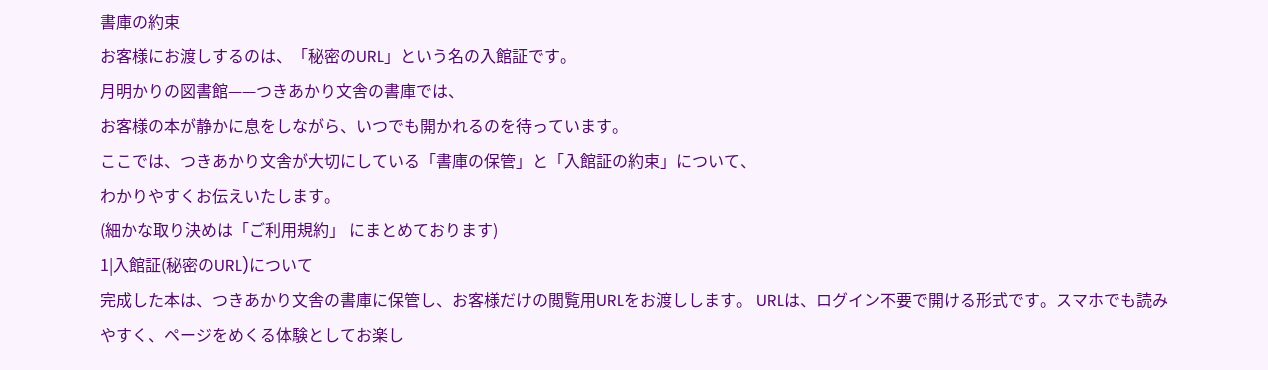書庫の約束
お客様にお渡しするのは、「秘密のURL」という名の入館証です。
月明かりの図書館——つきあかり文舎の書庫では、
お客様の本が静かに息をしながら、いつでも開かれるのを待っています。
ここでは、つきあかり文舎が大切にしている「書庫の保管」と「入館証の約束」について、
わかりやすくお伝えいたします。
(細かな取り決めは「ご利用規約」 にまとめております)
1|入館証(秘密のURL)について
完成した本は、つきあかり文舎の書庫に保管し、お客様だけの閲覧用URLをお渡しします。 URLは、ログイン不要で開ける形式です。スマホでも読みやすく、ページをめくる体験としてお楽し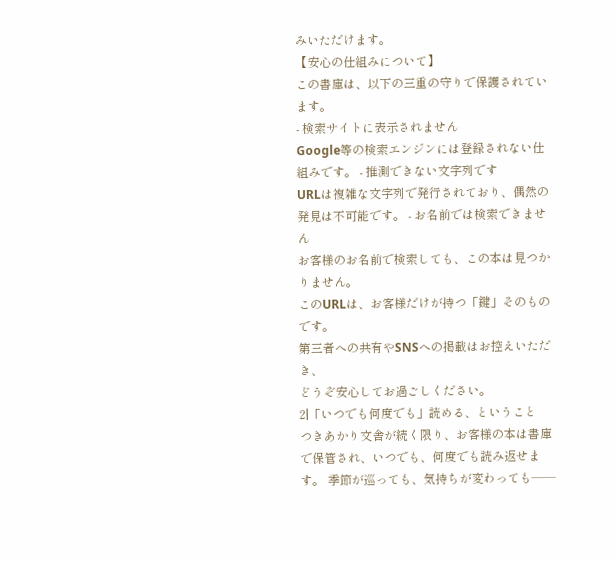みいただけます。
【安心の仕組みについて】
この書庫は、以下の三重の守りで保護されています。
- 検索サイトに表示されません
Google等の検索エンジンには登録されない仕組みです。 - 推測できない文字列です
URLは複雑な文字列で発行されており、偶然の発見は不可能です。 - お名前では検索できません
お客様のお名前で検索しても、この本は見つかりません。
このURLは、お客様だけが持つ「鍵」そのものです。
第三者への共有やSNSへの掲載はお控えいただき、
どうぞ安心してお過ごしください。
2|「いつでも何度でも」読める、ということ
つきあかり文舎が続く限り、お客様の本は書庫で保管され、いつでも、何度でも読み返せます。 季節が巡っても、気持ちが変わっても——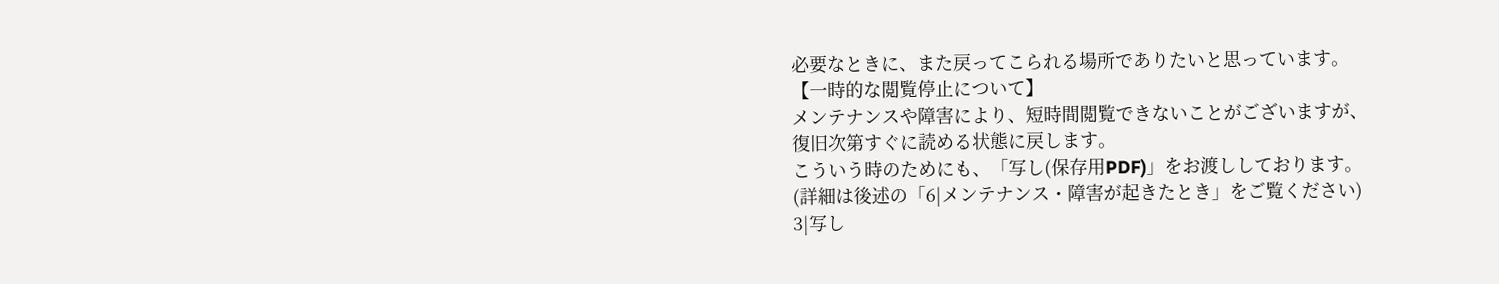必要なときに、また戻ってこられる場所でありたいと思っています。
【一時的な閲覧停止について】
メンテナンスや障害により、短時間閲覧できないことがございますが、
復旧次第すぐに読める状態に戻します。
こういう時のためにも、「写し(保存用PDF)」をお渡ししております。
(詳細は後述の「6|メンテナンス・障害が起きたとき」をご覧ください)
3|写し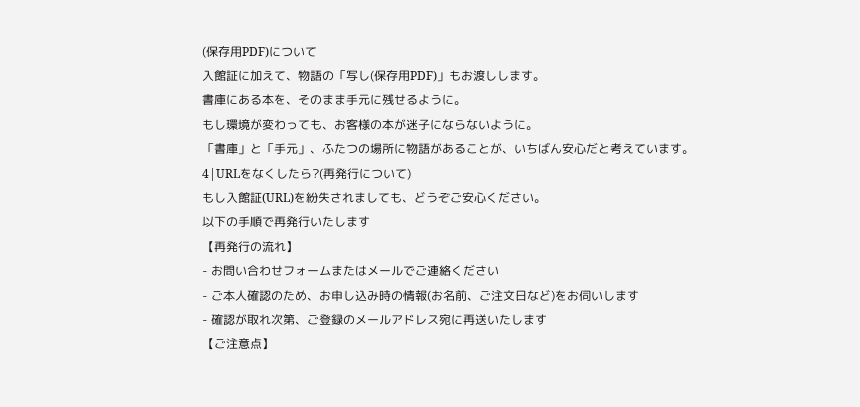(保存用PDF)について
入館証に加えて、物語の「写し(保存用PDF)」もお渡しします。
書庫にある本を、そのまま手元に残せるように。
もし環境が変わっても、お客様の本が迷子にならないように。
「書庫」と「手元」、ふたつの場所に物語があることが、いちばん安心だと考えています。
4|URLをなくしたら?(再発行について)
もし入館証(URL)を紛失されましても、どうぞご安心ください。
以下の手順で再発行いたします
【再発行の流れ】
- お問い合わせフォームまたはメールでご連絡ください
- ご本人確認のため、お申し込み時の情報(お名前、ご注文日など)をお伺いします
- 確認が取れ次第、ご登録のメールアドレス宛に再送いたします
【ご注意点】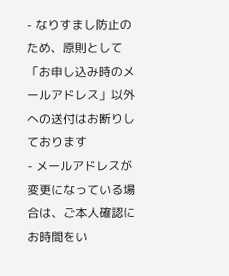- なりすまし防止のため、原則として「お申し込み時のメールアドレス」以外への送付はお断りしております
- メールアドレスが変更になっている場合は、ご本人確認にお時間をい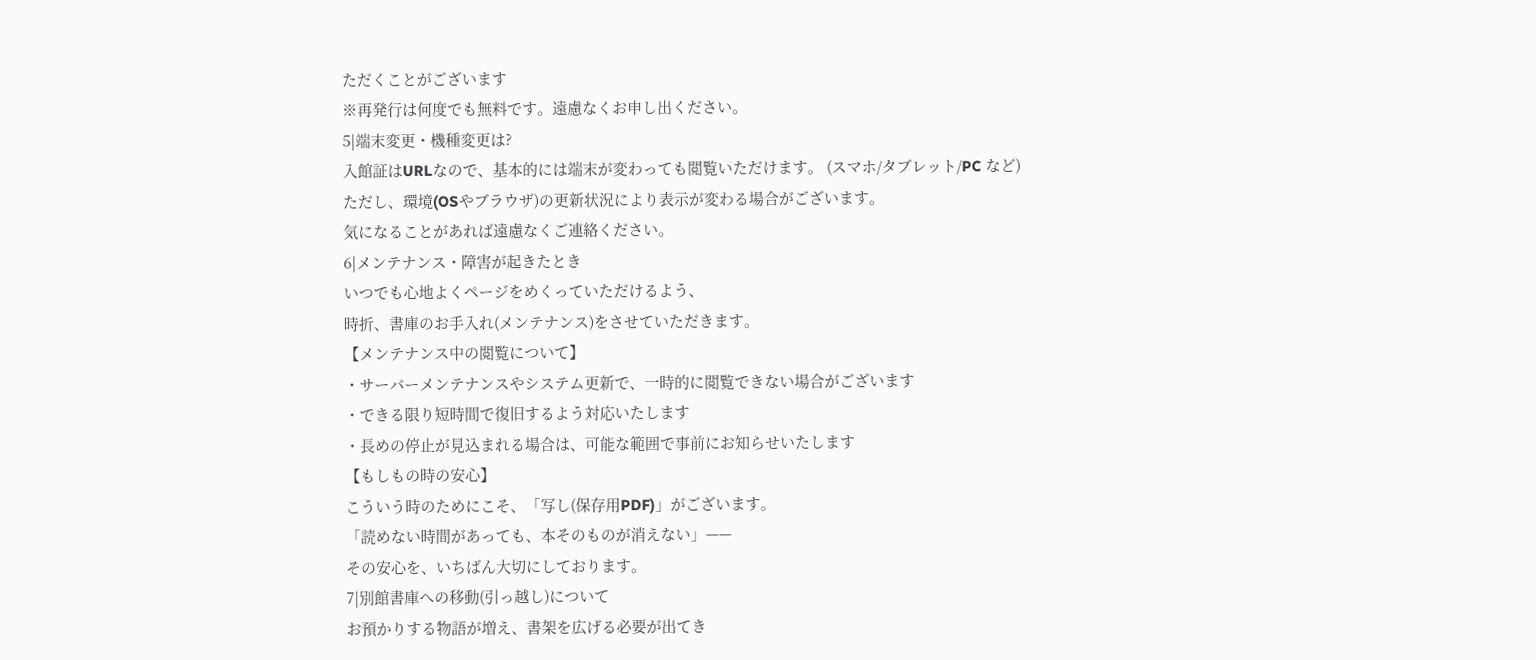ただくことがございます
※再発行は何度でも無料です。遠慮なくお申し出ください。
5|端末変更・機種変更は?
入館証はURLなので、基本的には端末が変わっても閲覧いただけます。 (スマホ/タブレット/PC など)
ただし、環境(OSやブラウザ)の更新状況により表示が変わる場合がございます。
気になることがあれば遠慮なくご連絡ください。
6|メンテナンス・障害が起きたとき
いつでも心地よくページをめくっていただけるよう、
時折、書庫のお手入れ(メンテナンス)をさせていただきます。
【メンテナンス中の閲覧について】
・サーバーメンテナンスやシステム更新で、一時的に閲覧できない場合がございます
・できる限り短時間で復旧するよう対応いたします
・長めの停止が見込まれる場合は、可能な範囲で事前にお知らせいたします
【もしもの時の安心】
こういう時のためにこそ、「写し(保存用PDF)」がございます。
「読めない時間があっても、本そのものが消えない」——
その安心を、いちばん大切にしております。
7|別館書庫への移動(引っ越し)について
お預かりする物語が増え、書架を広げる必要が出てき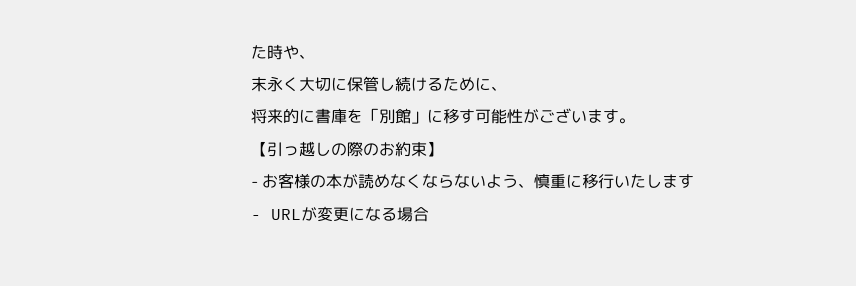た時や、
末永く大切に保管し続けるために、
将来的に書庫を「別館」に移す可能性がございます。
【引っ越しの際のお約束】
- お客様の本が読めなくならないよう、慎重に移行いたします
- URLが変更になる場合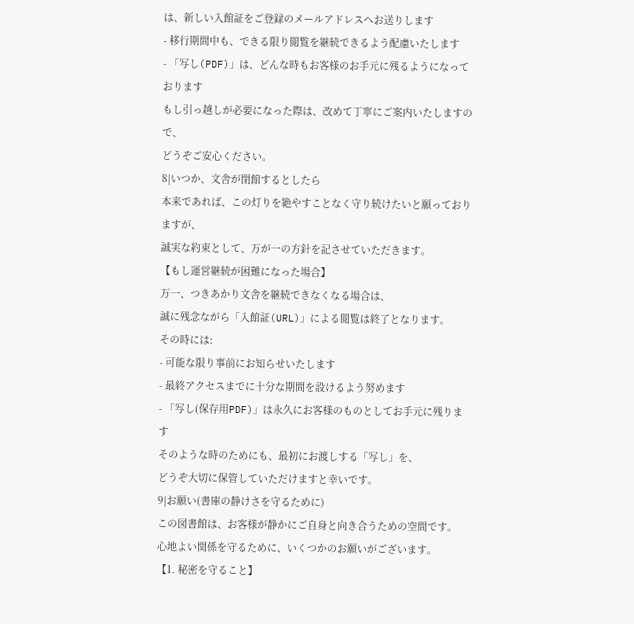は、新しい入館証をご登録のメールアドレスへお送りします
- 移行期間中も、できる限り閲覧を継続できるよう配慮いたします
- 「写し(PDF)」は、どんな時もお客様のお手元に残るようになっております
もし引っ越しが必要になった際は、改めて丁寧にご案内いたしますので、
どうぞご安心ください。
8|いつか、文舎が閉館するとしたら
本来であれば、この灯りを絶やすことなく守り続けたいと願っておりますが、
誠実な約束として、万が一の方針を記させていただきます。
【もし運営継続が困難になった場合】
万一、つきあかり文舎を継続できなくなる場合は、
誠に残念ながら「入館証(URL)」による閲覧は終了となります。
その時には:
- 可能な限り事前にお知らせいたします
- 最終アクセスまでに十分な期間を設けるよう努めます
- 「写し(保存用PDF)」は永久にお客様のものとしてお手元に残ります
そのような時のためにも、最初にお渡しする「写し」を、
どうぞ大切に保管していただけますと幸いです。
9|お願い(書庫の静けさを守るために)
この図書館は、お客様が静かにご自身と向き合うための空間です。
心地よい関係を守るために、いくつかのお願いがございます。
【1. 秘密を守ること】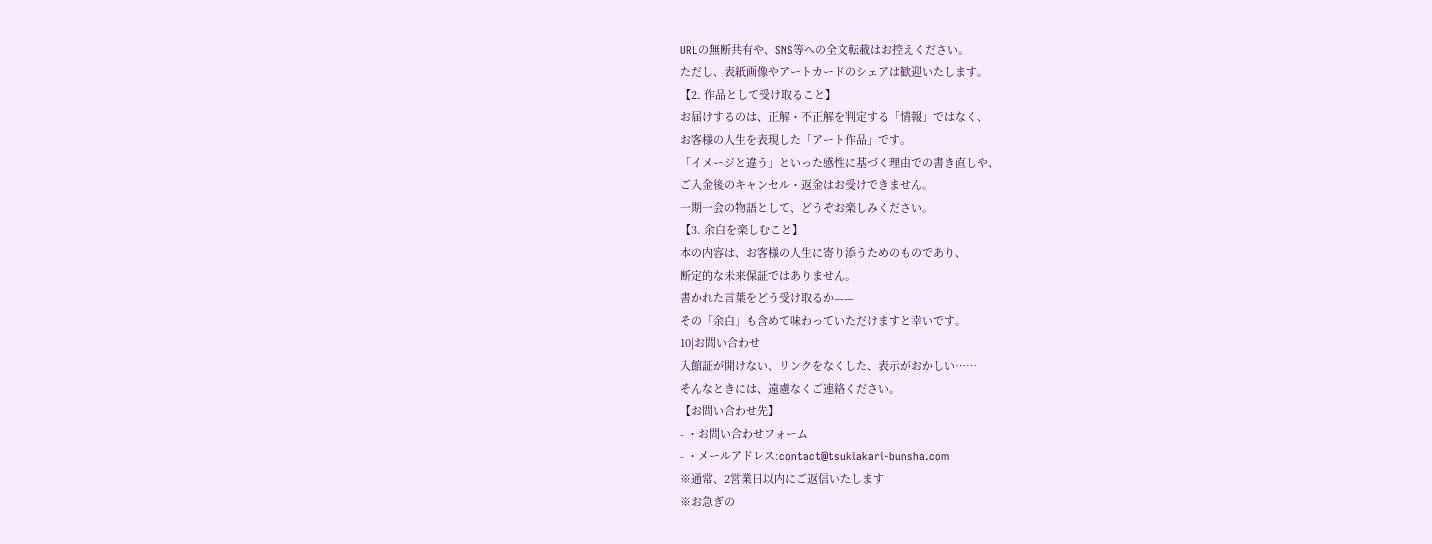URLの無断共有や、SNS等への全文転載はお控えください。
ただし、表紙画像やアートカードのシェアは歓迎いたします。
【2. 作品として受け取ること】
お届けするのは、正解・不正解を判定する「情報」ではなく、
お客様の人生を表現した「アート作品」です。
「イメージと違う」といった感性に基づく理由での書き直しや、
ご入金後のキャンセル・返金はお受けできません。
一期一会の物語として、どうぞお楽しみください。
【3. 余白を楽しむこと】
本の内容は、お客様の人生に寄り添うためのものであり、
断定的な未来保証ではありません。
書かれた言葉をどう受け取るか——
その「余白」も含めて味わっていただけますと幸いです。
10|お問い合わせ
入館証が開けない、リンクをなくした、表示がおかしい……
そんなときには、遠慮なくご連絡ください。
【お問い合わせ先】
- ・お問い合わせフォーム
- ・メールアドレス:contact@tsukiakari-bunsha.com
※通常、2営業日以内にご返信いたします
※お急ぎの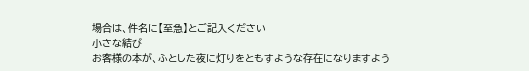場合は、件名に【至急】とご記入ください
小さな結び
お客様の本が、ふとした夜に灯りをともすような存在になりますよう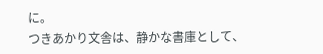に。
つきあかり文舎は、静かな書庫として、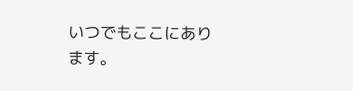いつでもここにあります。